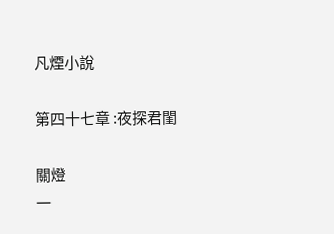凡煙小說

第四十七章 :夜探君閨

關燈
一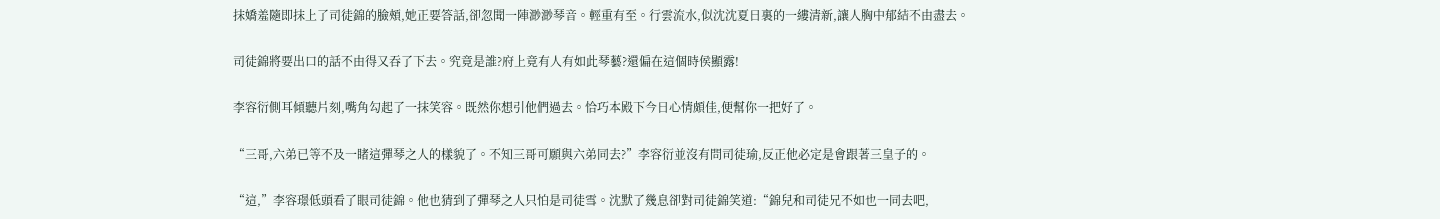抹嬌羞隨即抹上了司徒錦的臉頰,她正要答話,卻忽聞一陣渺渺琴音。輕重有至。行雲流水,似沈沈夏日裏的一縷清新,讓人胸中郁結不由盡去。

司徒錦將要出口的話不由得又吞了下去。究竟是誰?府上竟有人有如此琴藝?還偏在這個時侯顯露!

李容衍側耳傾聽片刻,嘴角勾起了一抹笑容。既然你想引他們過去。恰巧本殿下今日心情頗佳,便幫你一把好了。

“三哥,六弟已等不及一睹這彈琴之人的樣貌了。不知三哥可願與六弟同去?”李容衍並沒有問司徒瑜,反正他必定是會跟著三皇子的。

“這,”李容璟低頭看了眼司徒錦。他也猜到了彈琴之人只怕是司徒雪。沈默了幾息卻對司徒錦笑道:“錦兒和司徒兄不如也一同去吧,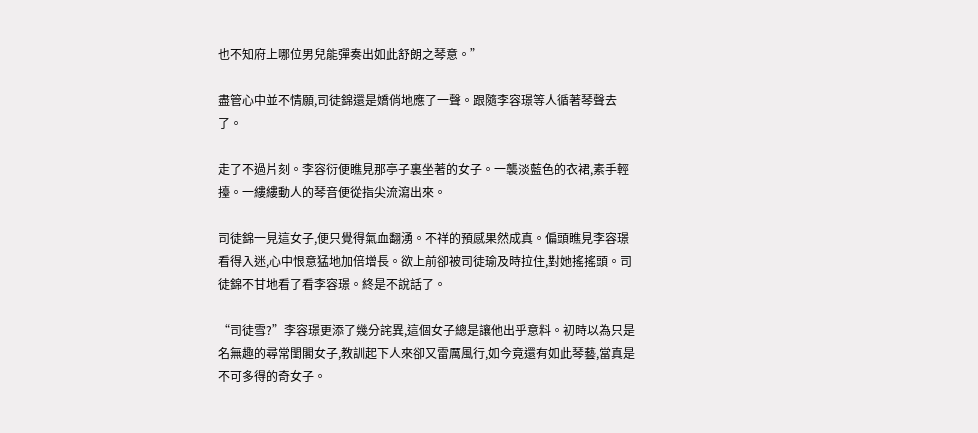也不知府上哪位男兒能彈奏出如此舒朗之琴意。”

盡管心中並不情願,司徒錦還是嬌俏地應了一聲。跟隨李容璟等人循著琴聲去了。

走了不過片刻。李容衍便瞧見那亭子裏坐著的女子。一襲淡藍色的衣裙,素手輕擡。一縷縷動人的琴音便從指尖流瀉出來。

司徒錦一見這女子,便只覺得氣血翻湧。不祥的預感果然成真。偏頭瞧見李容璟看得入迷,心中恨意猛地加倍增長。欲上前卻被司徒瑜及時拉住,對她搖搖頭。司徒錦不甘地看了看李容璟。終是不說話了。

“司徒雪?”李容璟更添了幾分詫異,這個女子總是讓他出乎意料。初時以為只是名無趣的尋常閨閣女子,教訓起下人來卻又雷厲風行,如今竟還有如此琴藝,當真是不可多得的奇女子。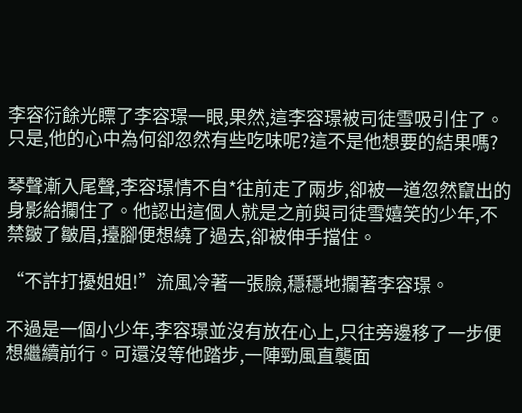李容衍餘光瞟了李容璟一眼,果然,這李容璟被司徒雪吸引住了。只是,他的心中為何卻忽然有些吃味呢?這不是他想要的結果嗎?

琴聲漸入尾聲,李容璟情不自*往前走了兩步,卻被一道忽然竄出的身影給攔住了。他認出這個人就是之前與司徒雪嬉笑的少年,不禁皺了皺眉,擡腳便想繞了過去,卻被伸手擋住。

“不許打擾姐姐!”流風冷著一張臉,穩穩地攔著李容璟。

不過是一個小少年,李容璟並沒有放在心上,只往旁邊移了一步便想繼續前行。可還沒等他踏步,一陣勁風直襲面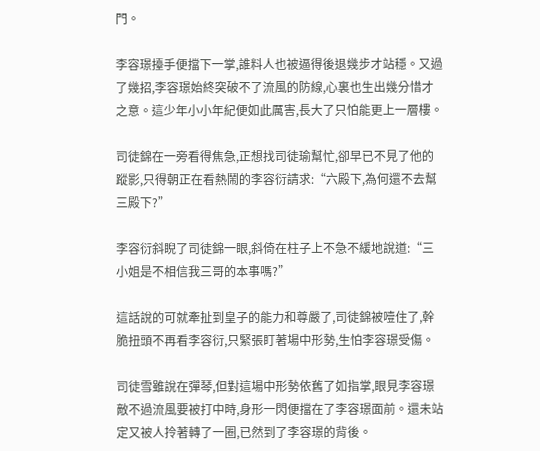門。

李容璟擡手便擋下一掌,誰料人也被逼得後退幾步才站穩。又過了幾招,李容璟始終突破不了流風的防線,心裏也生出幾分惜才之意。這少年小小年紀便如此厲害,長大了只怕能更上一層樓。

司徒錦在一旁看得焦急,正想找司徒瑜幫忙,卻早已不見了他的蹤影,只得朝正在看熱鬧的李容衍請求:“六殿下,為何還不去幫三殿下?”

李容衍斜睨了司徒錦一眼,斜倚在柱子上不急不緩地說道:“三小姐是不相信我三哥的本事嗎?”

這話說的可就牽扯到皇子的能力和尊嚴了,司徒錦被噎住了,幹脆扭頭不再看李容衍,只緊張盯著場中形勢,生怕李容璟受傷。

司徒雪雖說在彈琴,但對這場中形勢依舊了如指掌,眼見李容璟敵不過流風要被打中時,身形一閃便擋在了李容璟面前。還未站定又被人拎著轉了一圈,已然到了李容璟的背後。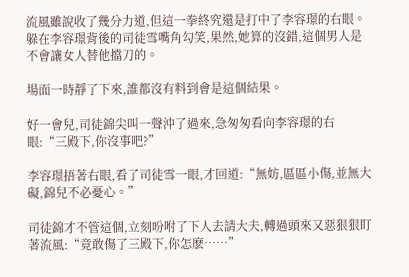流風雖說收了幾分力道,但這一拳終究還是打中了李容璟的右眼。躲在李容璟背後的司徒雪嘴角勾笑,果然,她算的沒錯,這個男人是不會讓女人替他擋刀的。

場面一時靜了下來,誰都沒有料到會是這個結果。

好一會兒,司徒錦尖叫一聲沖了過來,急匆匆看向李容璟的右眼:“三殿下,你沒事吧?”

李容璟捂著右眼,看了司徒雪一眼,才回道:“無妨,區區小傷,並無大礙,錦兒不必憂心。”

司徒錦才不管這個,立刻吩咐了下人去請大夫,轉過頭來又惡狠狠盯著流風:“竟敢傷了三殿下,你怎麽……”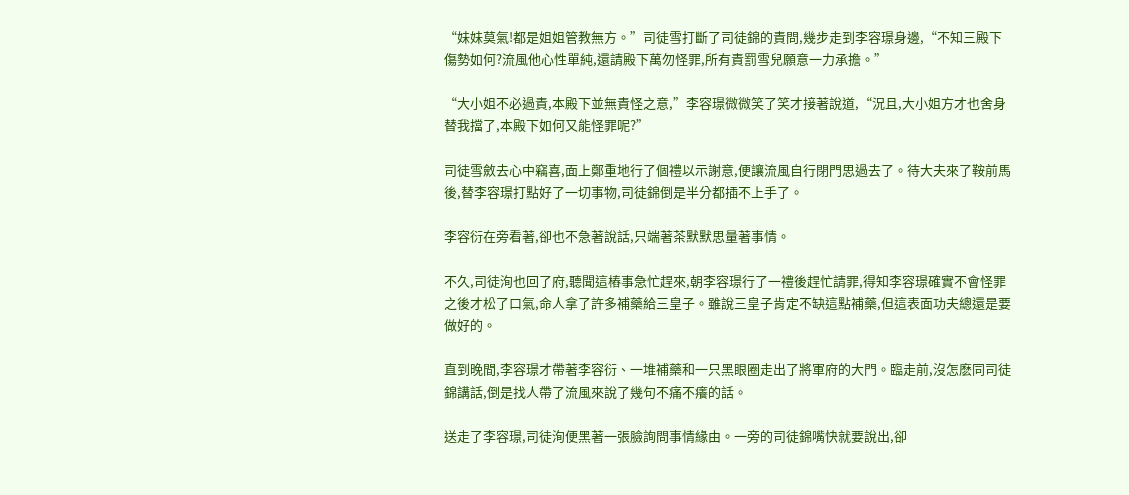“妹妹莫氣!都是姐姐管教無方。”司徒雪打斷了司徒錦的責問,幾步走到李容璟身邊,“不知三殿下傷勢如何?流風他心性單純,還請殿下萬勿怪罪,所有責罰雪兒願意一力承擔。”

“大小姐不必過責,本殿下並無責怪之意,”李容璟微微笑了笑才接著說道,“況且,大小姐方才也舍身替我擋了,本殿下如何又能怪罪呢?”

司徒雪斂去心中竊喜,面上鄭重地行了個禮以示謝意,便讓流風自行閉門思過去了。待大夫來了鞍前馬後,替李容璟打點好了一切事物,司徒錦倒是半分都插不上手了。

李容衍在旁看著,卻也不急著說話,只端著茶默默思量著事情。

不久,司徒洵也回了府,聽聞這樁事急忙趕來,朝李容璟行了一禮後趕忙請罪,得知李容璟確實不會怪罪之後才松了口氣,命人拿了許多補藥給三皇子。雖說三皇子肯定不缺這點補藥,但這表面功夫總還是要做好的。

直到晚間,李容璟才帶著李容衍、一堆補藥和一只黑眼圈走出了將軍府的大門。臨走前,沒怎麽同司徒錦講話,倒是找人帶了流風來說了幾句不痛不癢的話。

送走了李容璟,司徒洵便黑著一張臉詢問事情緣由。一旁的司徒錦嘴快就要說出,卻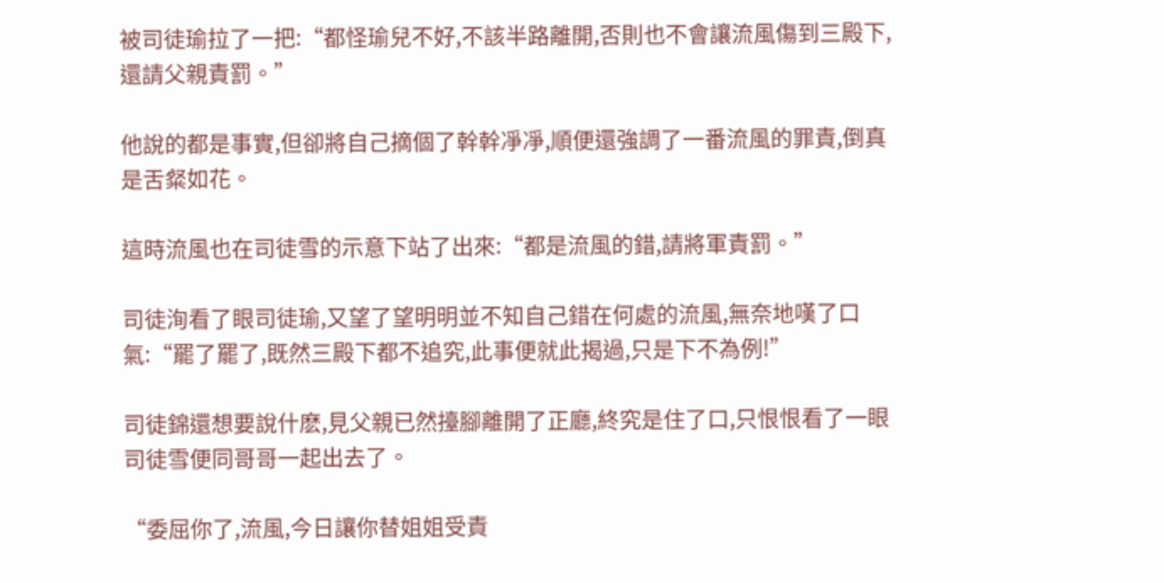被司徒瑜拉了一把:“都怪瑜兒不好,不該半路離開,否則也不會讓流風傷到三殿下,還請父親責罰。”

他說的都是事實,但卻將自己摘個了幹幹凈凈,順便還強調了一番流風的罪責,倒真是舌粲如花。

這時流風也在司徒雪的示意下站了出來:“都是流風的錯,請將軍責罰。”

司徒洵看了眼司徒瑜,又望了望明明並不知自己錯在何處的流風,無奈地嘆了口氣:“罷了罷了,既然三殿下都不追究,此事便就此揭過,只是下不為例!”

司徒錦還想要說什麽,見父親已然擡腳離開了正廳,終究是住了口,只恨恨看了一眼司徒雪便同哥哥一起出去了。

“委屈你了,流風,今日讓你替姐姐受責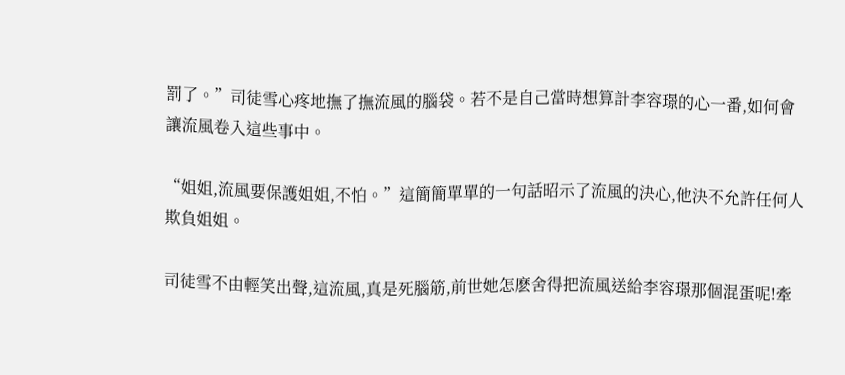罰了。”司徒雪心疼地撫了撫流風的腦袋。若不是自己當時想算計李容璟的心一番,如何會讓流風卷入這些事中。

“姐姐,流風要保護姐姐,不怕。”這簡簡單單的一句話昭示了流風的決心,他決不允許任何人欺負姐姐。

司徒雪不由輕笑出聲,這流風,真是死腦筋,前世她怎麽舍得把流風送給李容璟那個混蛋呢!牽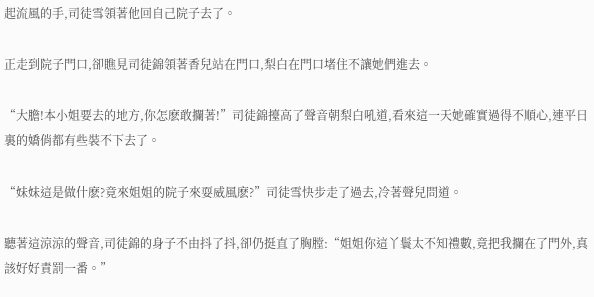起流風的手,司徒雪領著他回自己院子去了。

正走到院子門口,卻瞧見司徒錦領著香兒站在門口,梨白在門口堵住不讓她們進去。

“大膽!本小姐要去的地方,你怎麽敢攔著!”司徒錦擡高了聲音朝梨白吼道,看來這一天她確實過得不順心,連平日裏的嬌俏都有些裝不下去了。

“妹妹這是做什麽?竟來姐姐的院子來耍威風麽?”司徒雪快步走了過去,冷著聲兒問道。

聽著這涼涼的聲音,司徒錦的身子不由抖了抖,卻仍挺直了胸膛:“姐姐你這丫鬟太不知禮數,竟把我攔在了門外,真該好好責罰一番。”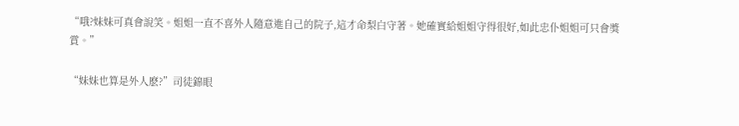“哦?妹妹可真會說笑。姐姐一直不喜外人隨意進自己的院子,這才命梨白守著。她確實給姐姐守得很好,如此忠仆姐姐可只會獎賞。”

“妹妹也算是外人麽?”司徒錦眼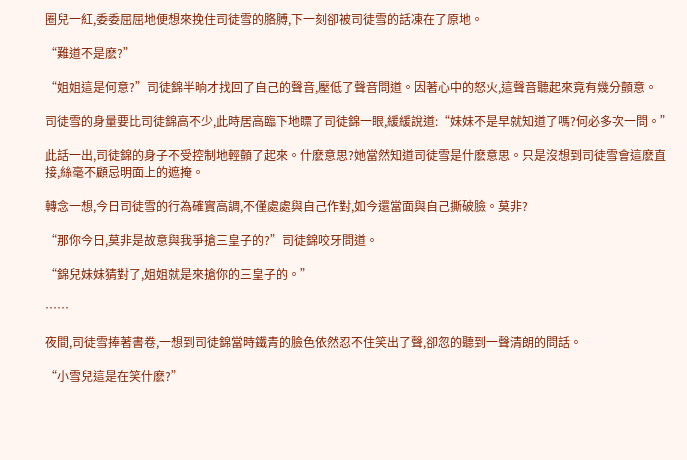圈兒一紅,委委屈屈地便想來挽住司徒雪的胳膊,下一刻卻被司徒雪的話凍在了原地。

“難道不是麽?”

“姐姐這是何意?”司徒錦半晌才找回了自己的聲音,壓低了聲音問道。因著心中的怒火,這聲音聽起來竟有幾分顫意。

司徒雪的身量要比司徒錦高不少,此時居高臨下地瞟了司徒錦一眼,緩緩說道:“妹妹不是早就知道了嗎?何必多次一問。”

此話一出,司徒錦的身子不受控制地輕顫了起來。什麽意思?她當然知道司徒雪是什麽意思。只是沒想到司徒雪會這麽直接,絲毫不顧忌明面上的遮掩。

轉念一想,今日司徒雪的行為確實高調,不僅處處與自己作對,如今還當面與自己撕破臉。莫非?

“那你今日,莫非是故意與我爭搶三皇子的?”司徒錦咬牙問道。

“錦兒妹妹猜對了,姐姐就是來搶你的三皇子的。”

……

夜間,司徒雪捧著書卷,一想到司徒錦當時鐵青的臉色依然忍不住笑出了聲,卻忽的聽到一聲清朗的問話。

“小雪兒這是在笑什麽?”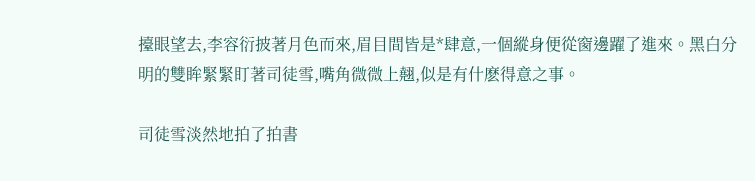擡眼望去,李容衍披著月色而來,眉目間皆是*肆意,一個縱身便從窗邊躍了進來。黑白分明的雙眸緊緊盯著司徒雪,嘴角微微上翹,似是有什麽得意之事。

司徒雪淡然地拍了拍書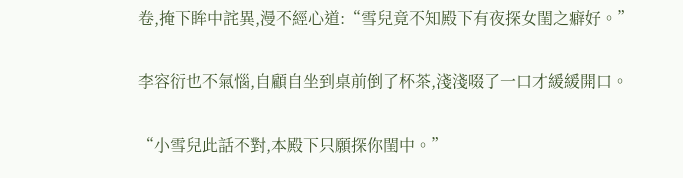卷,掩下眸中詫異,漫不經心道:“雪兒竟不知殿下有夜探女閨之癖好。”

李容衍也不氣惱,自顧自坐到桌前倒了杯茶,淺淺啜了一口才緩緩開口。

“小雪兒此話不對,本殿下只願探你閨中。”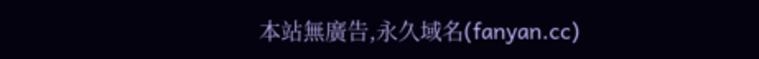本站無廣告,永久域名(fanyan.cc)